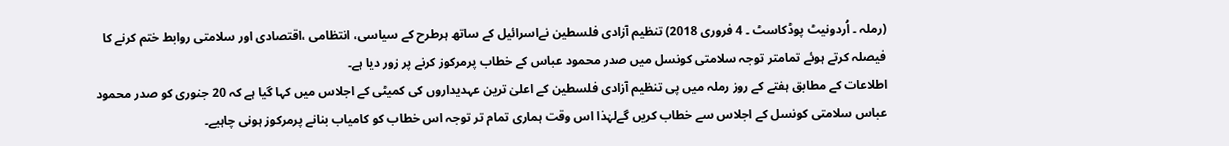(رملہ ۔ اُردونیٹ پوڈکاسٹ ۔ 4 فروری 2018) تنظیم آزادی فلسطین نےاسرائیل کے ساتھ ہرطرح کے سیاسی، انتظامی ،اقتصادی اور سلامتی روابط ختم کرنے کا فیصلہ کرتے ہوئے تمامتر توجہ سلامتی کونسل میں صدر محمود عباس کے خطاب پرمرکوز کرنے پر زور دیا ہے۔
اطلاعات کے مطابق ہفتے کے روز رملہ میں پی تنظیم آزادی فلسطین کے اعلیٰ ترین عہدیداروں کی کمیٹی کے اجلاس میں کہا گیا ہے کہ 20 جنوری کو صدر محمود عباس سلامتی کونسل کے اجلاس سے خطاب کریں گےلہٰذا اس وقت ہماری تمام تر توجہ اس خطاب کو کامیاب بنانے پرمرکوز ہونی چاہیے۔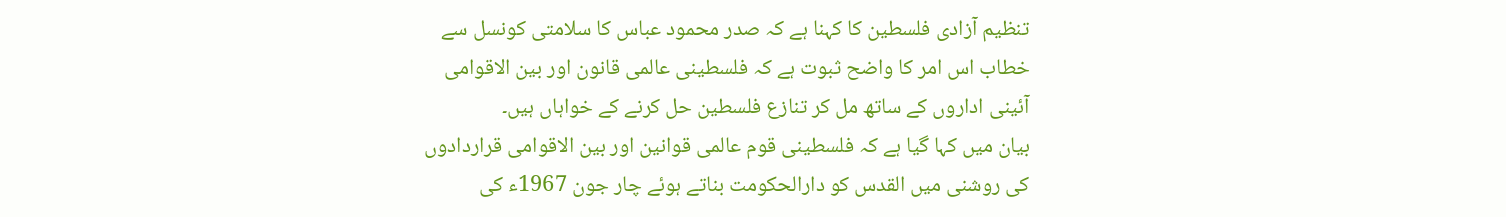تنظیم آزادی فلسطین کا کہنا ہے کہ صدر محمود عباس کا سلامتی کونسل سے خطاب اس امر کا واضح ثبوت ہے کہ فلسطینی عالمی قانون اور بین الاقوامی آئینی اداروں کے ساتھ مل کر تنازع فلسطین حل کرنے کے خواہاں ہیں۔
بیان میں کہا گیا ہے کہ فلسطینی قوم عالمی قوانین اور بین الاقوامی قراردادوں کی روشنی میں القدس کو دارالحکومت بناتے ہوئے چار جون 1967ء کی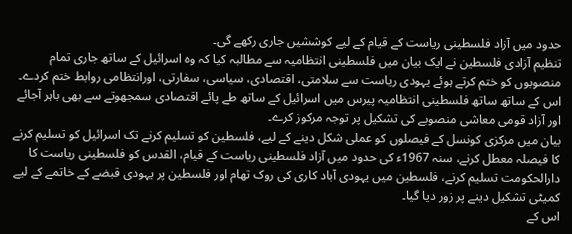حدود میں آزاد فلسطینی ریاست کے قیام کے لیے کوششیں جاری رکھے گی۔
تنظیم آزادی فلسطین نے ایک بیان میں فلسطینی انتظامیہ سے مطالبہ کیا کہ وہ اسرائیل کے ساتھ جاری تمام منصوبوں کو ختم کرتے ہوئے یہودی ریاست سے سلامتی، اقتصادی، سیاسی، سفارتی، اورانتظامی روابط ختم کردے۔ اس کے ساتھ ساتھ فلسطینی انتظامیہ پیرس میں اسرائیل کے ساتھ طے پائے اقتصادی سمجھوتے سے بھی باہر آجائے اور آزاد قومی معاشی منصوبے کی تشکیل پر توجہ مرکوز کرے۔
بیان میں مرکزی کونسل کے فیصلوں کو عملی شکل دینے کے لیے، فلسطین کو تسلیم کرنے تک اسرائیل کو تسلیم کرنے کا فیصلہ معطل کرنے، سنہ 1967ء کی حدود میں آزاد فلسطینی ریاست کے قیام، القدس کو فلسطینی ریاست کا دارالحکومت تسلیم کرنے، فلسطین میں یہودی آباد کاری کی روک تھام اور فلسطین پر یہودی قبضے کے خاتمے کے لیے کمیٹی تشکیل دینے پر زور دیا گیا۔
اس کے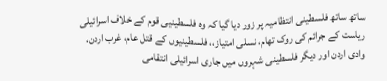ساتھ ساتھ فلسطینی انتظامیہ پر زور دیا گیا کہ وہ فلسطینیی قوم کے خلاف اسرائیلی ریاست کے جرائم کی روک تھام، نسلی امتیاز،، فلسطینیوں کے قتل عام، غرب اردن، وادی اردن اور دیگر فلسطینی شہروں میں جاری اسرائیلی انتقامی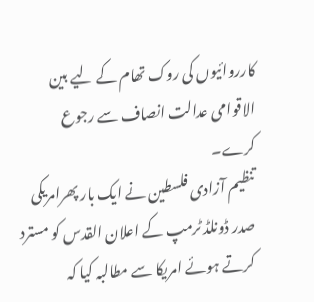کارروائیوں کی روک تھام کے لیے بین الاقوامی عدالت انصاف سے رجوع کرے۔
تنظیم آزادی فلسطین نے ایک بار پھرامریکی صدر ڈونلڈ ٹرمپ کے اعلان القدس کو مسترد کرتے ہوئے امریکا سے مطالبہ کیا کہ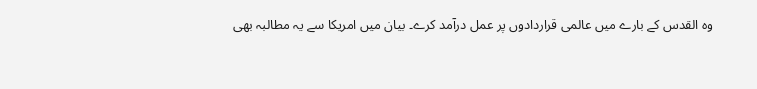وہ القدس کے بارے میں عالمی قراردادوں پر عمل درآمد کرے۔ بیان میں امریکا سے یہ مطالبہ بھی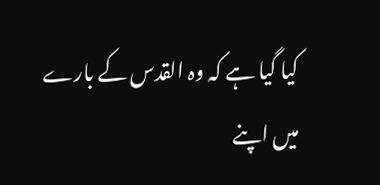کیا گیا ہے کہ وہ القدس کے بارے میں اپنے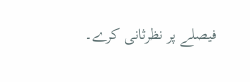فیصلے پر نظرثانی کرے۔